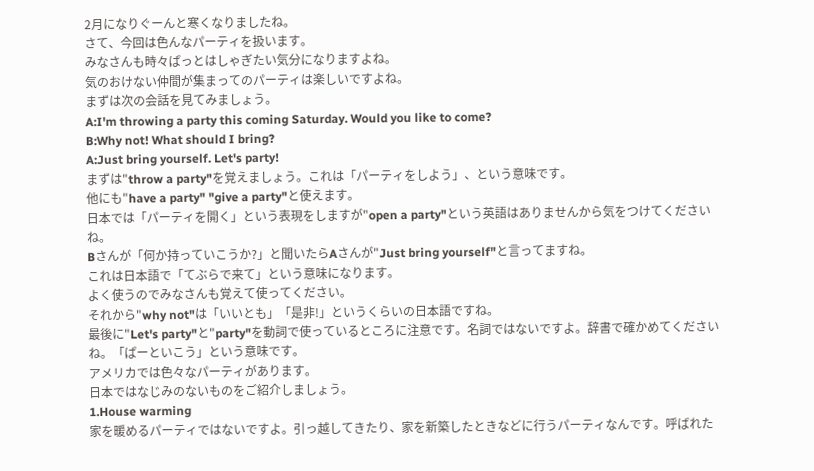2月になりぐーんと寒くなりましたね。
さて、今回は色んなパーティを扱います。
みなさんも時々ぱっとはしゃぎたい気分になりますよね。
気のおけない仲間が集まってのパーティは楽しいですよね。
まずは次の会話を見てみましょう。
A:I'm throwing a party this coming Saturday. Would you like to come?
B:Why not! What should I bring?
A:Just bring yourself. Let's party!
まずは"throw a party"を覚えましょう。これは「パーティをしよう」、という意味です。
他にも"have a party" "give a party"と使えます。
日本では「パーティを開く」という表現をしますが"open a party"という英語はありませんから気をつけてくださいね。
Bさんが「何か持っていこうか?」と聞いたらAさんが"Just bring yourself"と言ってますね。
これは日本語で「てぶらで来て」という意味になります。
よく使うのでみなさんも覚えて使ってください。
それから"why not"は「いいとも」「是非!」というくらいの日本語ですね。
最後に"Let's party"と"party"を動詞で使っているところに注意です。名詞ではないですよ。辞書で確かめてくださいね。「ぱーといこう」という意味です。
アメリカでは色々なパーティがあります。
日本ではなじみのないものをご紹介しましょう。
1.House warming
家を暖めるパーティではないですよ。引っ越してきたり、家を新築したときなどに行うパーティなんです。呼ばれた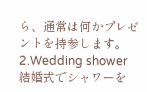ら、通常は何かプレゼントを持参します。
2.Wedding shower
結婚式でシャワーを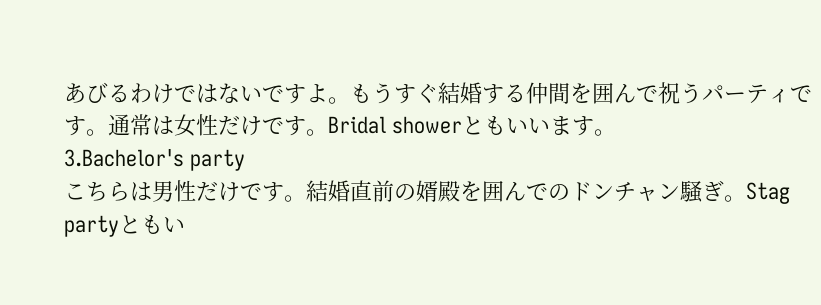あびるわけではないですよ。もうすぐ結婚する仲間を囲んで祝うパーティです。通常は女性だけです。Bridal showerともいいます。
3.Bachelor's party
こちらは男性だけです。結婚直前の婿殿を囲んでのドンチャン騒ぎ。Stag partyともい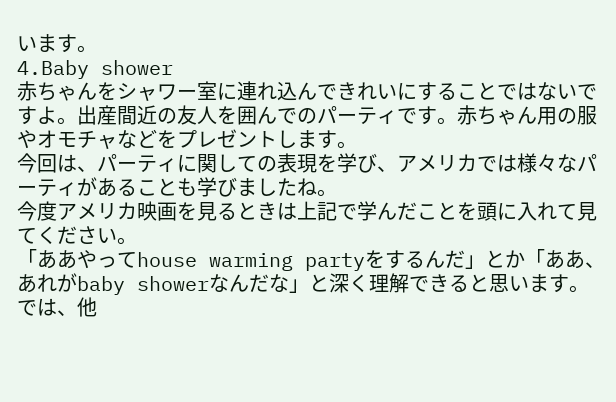います。
4.Baby shower
赤ちゃんをシャワー室に連れ込んできれいにすることではないですよ。出産間近の友人を囲んでのパーティです。赤ちゃん用の服やオモチャなどをプレゼントします。
今回は、パーティに関しての表現を学び、アメリカでは様々なパーティがあることも学びましたね。
今度アメリカ映画を見るときは上記で学んだことを頭に入れて見てください。
「ああやってhouse warming partyをするんだ」とか「ああ、あれがbaby showerなんだな」と深く理解できると思います。
では、他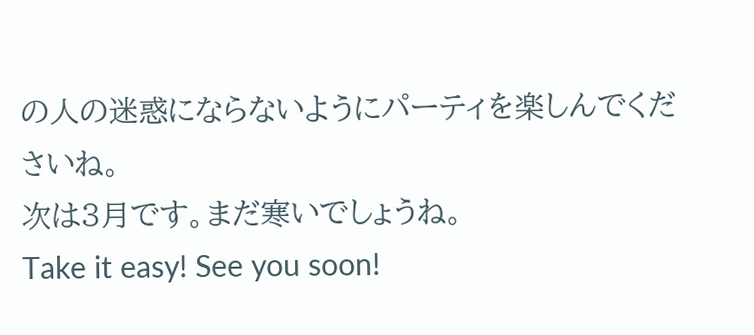の人の迷惑にならないようにパーティを楽しんでくださいね。
次は3月です。まだ寒いでしょうね。
Take it easy! See you soon!